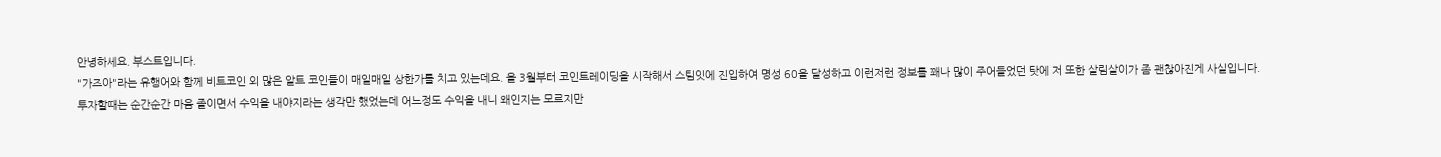안녕하세요. 부스트입니다.
"가즈아"라는 유행어와 함께 비트코인 외 많은 알트 코인들이 매일매일 상한가를 치고 있는데요. 올 3월부터 코인트레이딩을 시작해서 스팀잇에 진입하여 명성 60을 달성하고 이런저런 정보를 꽤나 많이 주어들었던 탓에 저 또한 살림살이가 좀 괜찮아진게 사실입니다.
투자할때는 순간순간 마음 졸이면서 수익을 내야지라는 생각만 했었는데 어느정도 수익을 내니 왜인지는 모르지만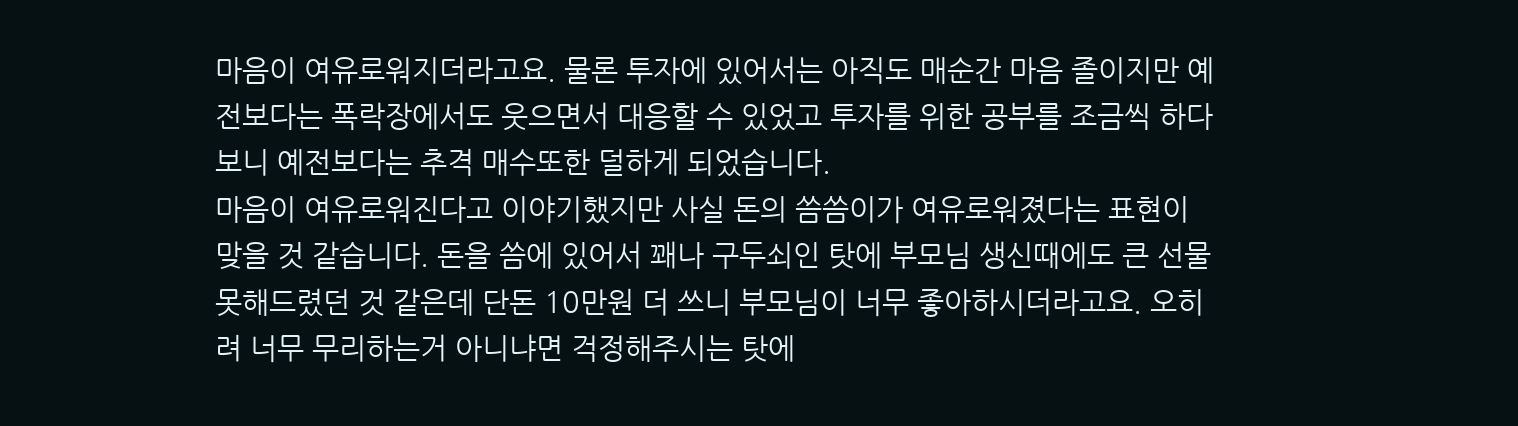마음이 여유로워지더라고요. 물론 투자에 있어서는 아직도 매순간 마음 졸이지만 예전보다는 폭락장에서도 웃으면서 대응할 수 있었고 투자를 위한 공부를 조금씩 하다보니 예전보다는 추격 매수또한 덜하게 되었습니다.
마음이 여유로워진다고 이야기했지만 사실 돈의 씀씀이가 여유로워졌다는 표현이 맞을 것 같습니다. 돈을 씀에 있어서 꽤나 구두쇠인 탓에 부모님 생신때에도 큰 선물 못해드렸던 것 같은데 단돈 10만원 더 쓰니 부모님이 너무 좋아하시더라고요. 오히려 너무 무리하는거 아니냐면 걱정해주시는 탓에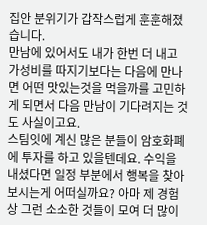집안 분위기가 갑작스럽게 훈훈해졌습니다.
만남에 있어서도 내가 한번 더 내고 가성비를 따지기보다는 다음에 만나면 어떤 맛있는것을 먹을까를 고민하게 되면서 다음 만남이 기다려지는 것도 사실이고요.
스팀잇에 계신 많은 분들이 암호화폐에 투자를 하고 있을텐데요. 수익을 내셨다면 일정 부분에서 행복을 찾아보시는게 어떠실까요? 아마 제 경험상 그런 소소한 것들이 모여 더 많이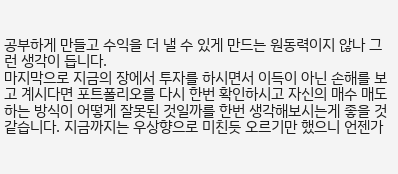공부하게 만들고 수익을 더 낼 수 있게 만드는 원동력이지 않나 그런 생각이 듭니다.
마지막으로 지금의 장에서 투자를 하시면서 이득이 아닌 손해를 보고 계시다면 포트폴리오를 다시 한번 확인하시고 자신의 매수 매도 하는 방식이 어떻게 잘못된 것일까를 한번 생각해보시는게 좋을 것 같습니다. 지금까지는 우상향으로 미친듯 오르기만 했으니 언젠가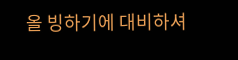올 빙하기에 대비하셔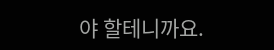야 할테니까요.